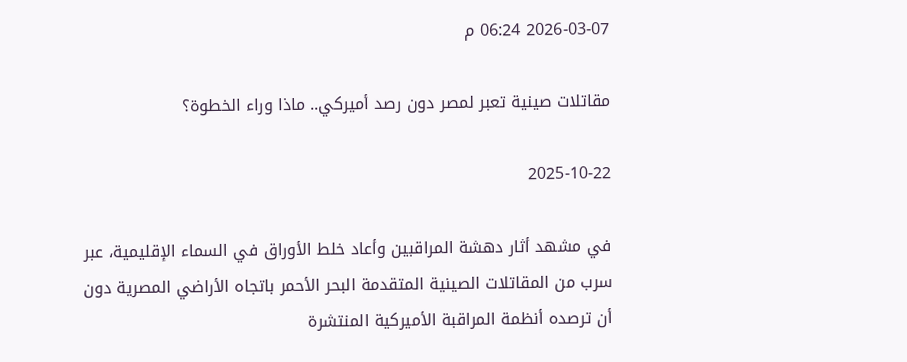2026-03-07 06:24 م

مقاتلات صينية تعبر لمصر دون رصد أميركي.. ماذا وراء الخطوة؟

2025-10-22

في مشهد أثار دهشة المراقبين وأعاد خلط الأوراق في السماء الإقليمية، عبر سرب من المقاتلات الصينية المتقدمة البحر الأحمر باتجاه الأراضي المصرية دون أن ترصده أنظمة المراقبة الأميركية المنتشرة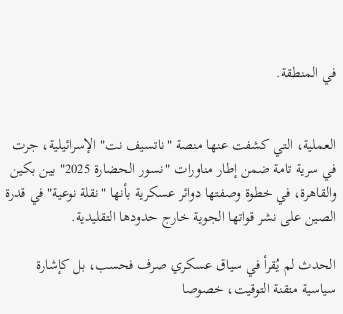في المنطقة.


العملية، التي كشفت عنها منصة "ناتسيف نت" الإسرائيلية، جرت في سرية تامة ضمن إطار مناورات "نسور الحضارة 2025" بين بكين والقاهرة، في خطوة وصفتها دوائر عسكرية بأنها "نقلة نوعية" في قدرة الصين على نشر قواتها الجوية خارج حدودها التقليدية.

الحدث لم يُقرأ في سياق عسكري صرف فحسب، بل كإشارة سياسية متقنة التوقيت، خصوصا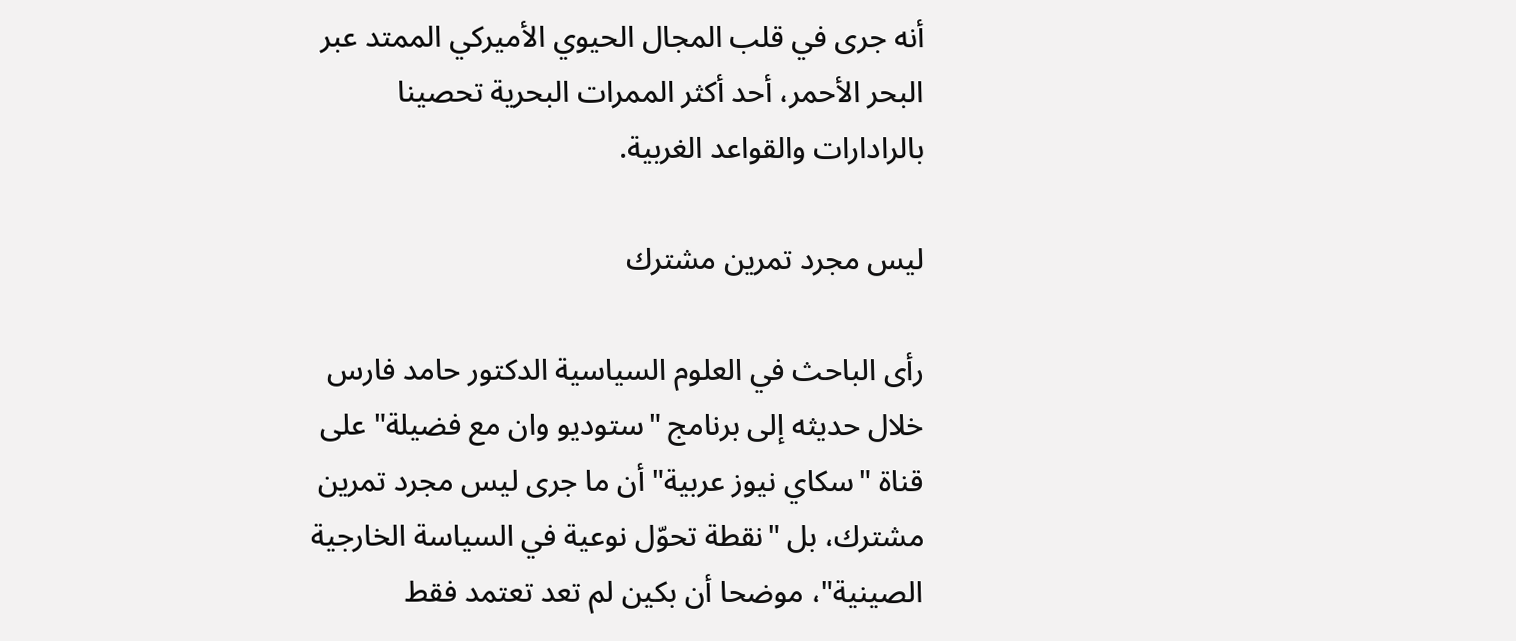أنه جرى في قلب المجال الحيوي الأميركي الممتد عبر البحر الأحمر، أحد أكثر الممرات البحرية تحصينا بالرادارات والقواعد الغربية.

ليس مجرد تمرين مشترك

رأى الباحث في العلوم السياسية الدكتور حامد فارس خلال حديثه إلى برنامج "ستوديو وان مع فضيلة" على قناة "سكاي نيوز عربية" أن ما جرى ليس مجرد تمرين مشترك، بل "نقطة تحوّل نوعية في السياسة الخارجية الصينية"، موضحا أن بكين لم تعد تعتمد فقط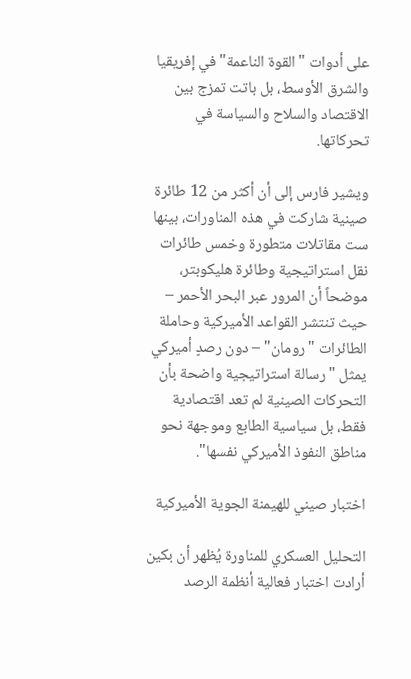على أدوات "القوة الناعمة" في إفريقيا والشرق الأوسط، بل باتت تمزج بين الاقتصاد والسلاح والسياسة في تحركاتها.

ويشير فارس إلى أن أكثر من 12 طائرة صينية شاركت في هذه المناورات، بينها ست مقاتلات متطورة وخمس طائرات نقل استراتيجية وطائرة هليكوبتر، موضحاً أن المرور عبر البحر الأحمر – حيث تنتشر القواعد الأميركية وحاملة الطائرات "رومان" – دون رصدٍ أميركي يمثل "رسالة استراتيجية واضحة بأن التحركات الصينية لم تعد اقتصادية فقط، بل سياسية الطابع وموجهة نحو مناطق النفوذ الأميركي نفسها".

اختبار صيني للهيمنة الجوية الأميركية

التحليل العسكري للمناورة يُظهر أن بكين أرادت اختبار فعالية أنظمة الرصد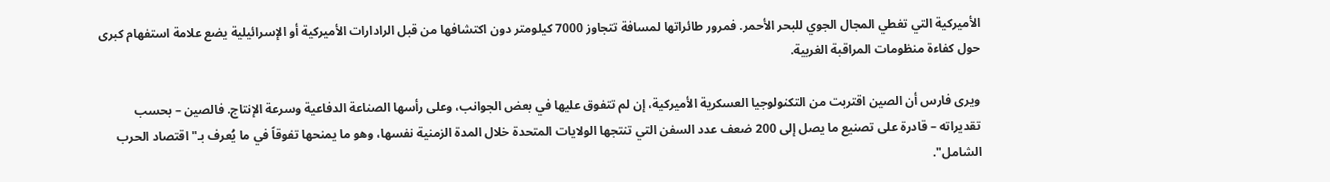الأميركية التي تغطي المجال الجوي للبحر الأحمر. فمرور طائراتها لمسافة تتجاوز 7000 كيلومتر دون اكتشافها من قبل الرادارات الأميركية أو الإسرائيلية يضع علامة استفهام كبرى حول كفاءة منظومات المراقبة الغربية.

ويرى فارس أن الصين اقتربت من التكنولوجيا العسكرية الأميركية، إن لم تتفوق عليها في بعض الجوانب، وعلى رأسها الصناعة الدفاعية وسرعة الإنتاج. فالصين – بحسب تقديراته – قادرة على تصنيع ما يصل إلى 200 ضعف عدد السفن التي تنتجها الولايات المتحدة خلال المدة الزمنية نفسها، وهو ما يمنحها تفوقاً في ما يُعرف بـ"اقتصاد الحرب الشامل".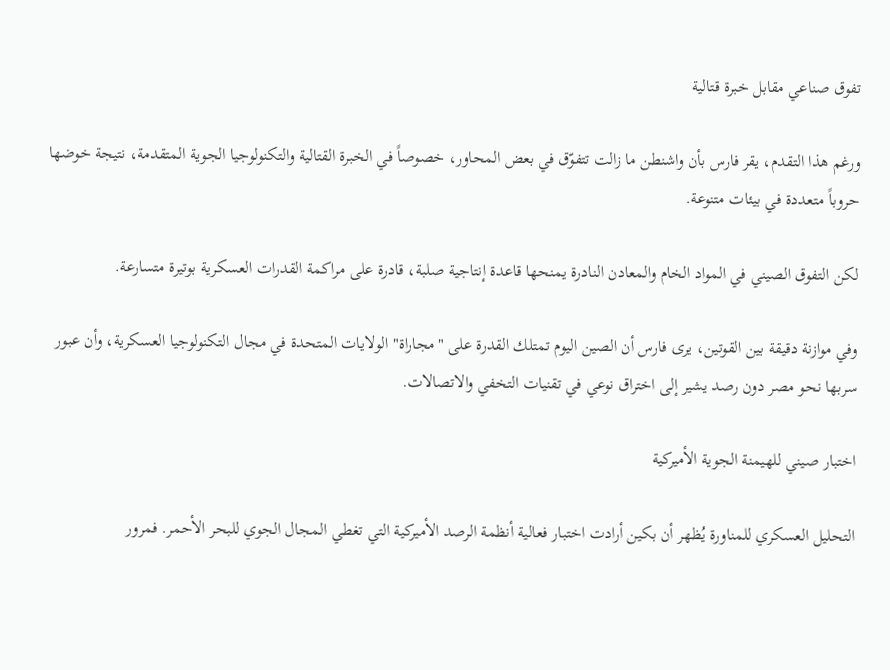تفوق صناعي مقابل خبرة قتالية

ورغم هذا التقدم، يقر فارس بأن واشنطن ما زالت تتفوّق في بعض المحاور، خصوصاً في الخبرة القتالية والتكنولوجيا الجوية المتقدمة، نتيجة خوضها حروباً متعددة في بيئات متنوعة.

لكن التفوق الصيني في المواد الخام والمعادن النادرة يمنحها قاعدة إنتاجية صلبة، قادرة على مراكمة القدرات العسكرية بوتيرة متسارعة.

وفي موازنة دقيقة بين القوتين، يرى فارس أن الصين اليوم تمتلك القدرة على "مجاراة" الولايات المتحدة في مجال التكنولوجيا العسكرية، وأن عبور سربها نحو مصر دون رصد يشير إلى اختراق نوعي في تقنيات التخفي والاتصالات.

اختبار صيني للهيمنة الجوية الأميركية

التحليل العسكري للمناورة يُظهر أن بكين أرادت اختبار فعالية أنظمة الرصد الأميركية التي تغطي المجال الجوي للبحر الأحمر. فمرور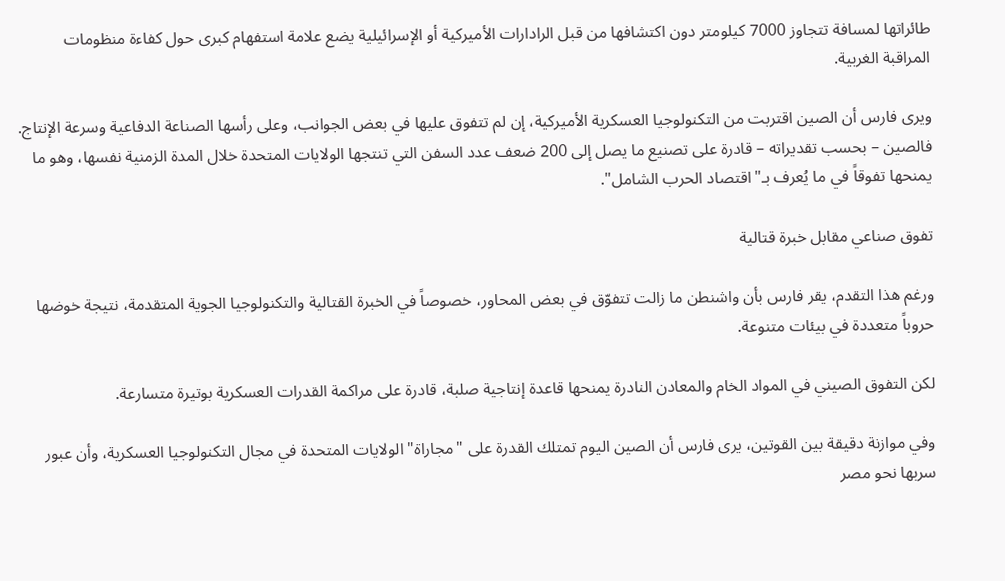طائراتها لمسافة تتجاوز 7000 كيلومتر دون اكتشافها من قبل الرادارات الأميركية أو الإسرائيلية يضع علامة استفهام كبرى حول كفاءة منظومات المراقبة الغربية.

ويرى فارس أن الصين اقتربت من التكنولوجيا العسكرية الأميركية، إن لم تتفوق عليها في بعض الجوانب، وعلى رأسها الصناعة الدفاعية وسرعة الإنتاج. فالصين – بحسب تقديراته – قادرة على تصنيع ما يصل إلى 200 ضعف عدد السفن التي تنتجها الولايات المتحدة خلال المدة الزمنية نفسها، وهو ما يمنحها تفوقاً في ما يُعرف بـ"اقتصاد الحرب الشامل".

تفوق صناعي مقابل خبرة قتالية

ورغم هذا التقدم، يقر فارس بأن واشنطن ما زالت تتفوّق في بعض المحاور، خصوصاً في الخبرة القتالية والتكنولوجيا الجوية المتقدمة، نتيجة خوضها حروباً متعددة في بيئات متنوعة.

لكن التفوق الصيني في المواد الخام والمعادن النادرة يمنحها قاعدة إنتاجية صلبة، قادرة على مراكمة القدرات العسكرية بوتيرة متسارعة.

وفي موازنة دقيقة بين القوتين، يرى فارس أن الصين اليوم تمتلك القدرة على "مجاراة" الولايات المتحدة في مجال التكنولوجيا العسكرية، وأن عبور سربها نحو مصر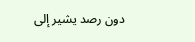دون رصد يشير إلى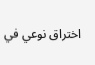اختراق نوعي في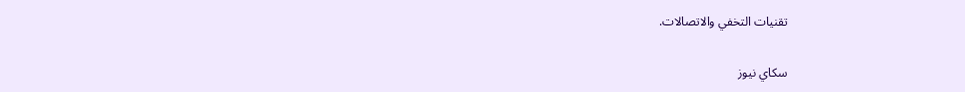تقنيات التخفي والاتصالات.

سكاي نيوز